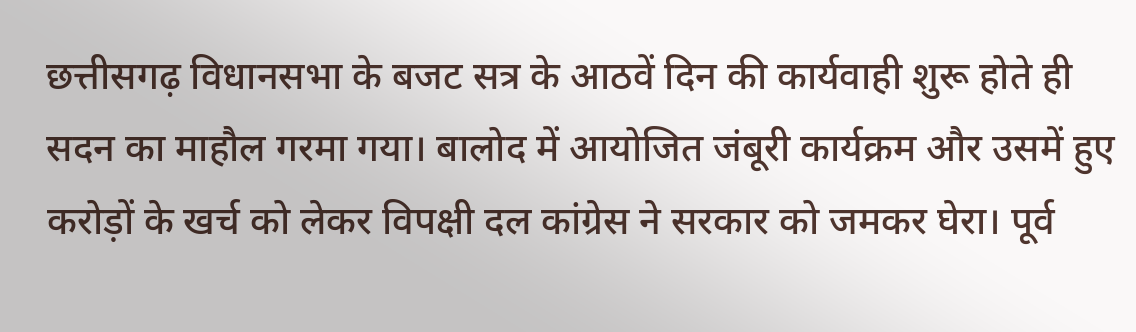छत्तीसगढ़ विधानसभा के बजट सत्र के आठवें दिन की कार्यवाही शुरू होते ही सदन का माहौल गरमा गया। बालोद में आयोजित जंबूरी कार्यक्रम और उसमें हुए करोड़ों के खर्च को लेकर विपक्षी दल कांग्रेस ने सरकार को जमकर घेरा। पूर्व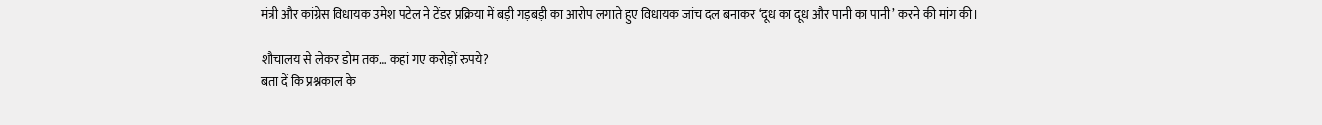मंत्री और कांग्रेस विधायक उमेश पटेल ने टेंडर प्रक्रिया में बड़ी गड़बड़ी का आरोप लगाते हुए विधायक जांच दल बनाकर ‘दूध का दूध और पानी का पानी’ करने की मांग की।

शौचालय से लेकर डोम तक… कहां गए करोड़ों रुपये?
बता दें कि प्रश्नकाल के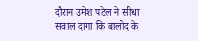दौरान उमेश पटेल ने सीधा सवाल दागा कि बालोद के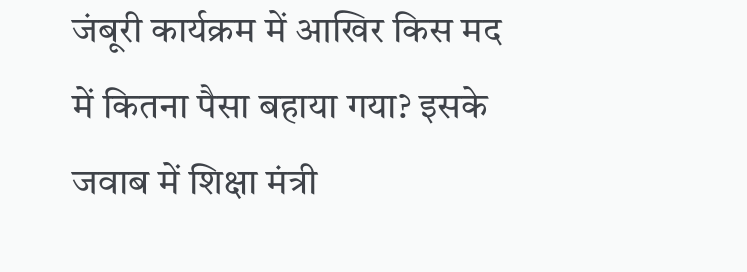जंबूरी कार्यक्रम में आखिर किस मद में कितना पैसा बहाया गया? इसके जवाब में शिक्षा मंत्री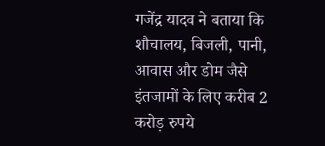गजेंद्र यादव ने बताया कि शौचालय, बिजली, पानी, आवास और डोम जैसे इंतजामों के लिए करीब 2 करोड़ रुपये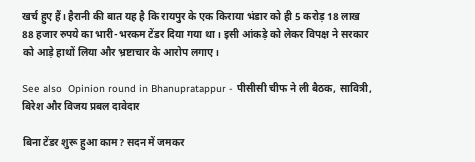खर्च हुए हैं। हैरानी की बात यह है कि रायपुर के एक किराया भंडार को ही 5 करोड़ 18 लाख 88 हजार रुपये का भारी-भरकम टेंडर दिया गया था। इसी आंकड़े को लेकर विपक्ष ने सरकार को आड़े हाथों लिया और भ्रष्टाचार के आरोप लगाए।

See also  Opinion round in Bhanupratappur - पीसीसी चीफ ने ली बैठक, सावित्री, बिरेश और विजय प्रबल दावेदार

बिना टेंडर शुरू हुआ काम? सदन में जमकर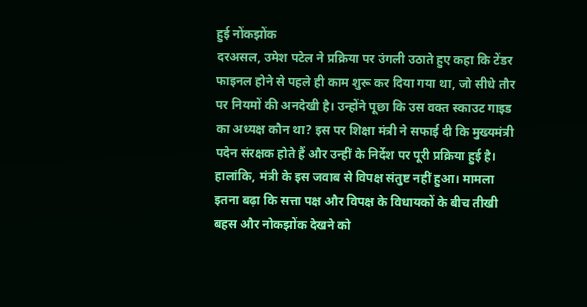हुई नोंकझोंक
दरअसल, उमेश पटेल ने प्रक्रिया पर उंगली उठाते हुए कहा कि टेंडर फाइनल होने से पहले ही काम शुरू कर दिया गया था, जो सीधे तौर पर नियमों की अनदेखी है। उन्होंने पूछा कि उस वक्त स्काउट गाइड का अध्यक्ष कौन था? इस पर शिक्षा मंत्री ने सफाई दी कि मुख्यमंत्री पदेन संरक्षक होते हैं और उन्हीं के निर्देश पर पूरी प्रक्रिया हुई है। हालांकि, मंत्री के इस जवाब से विपक्ष संतुष्ट नहीं हुआ। मामला इतना बढ़ा कि सत्ता पक्ष और विपक्ष के विधायकों के बीच तीखी बहस और नोकझोंक देखने को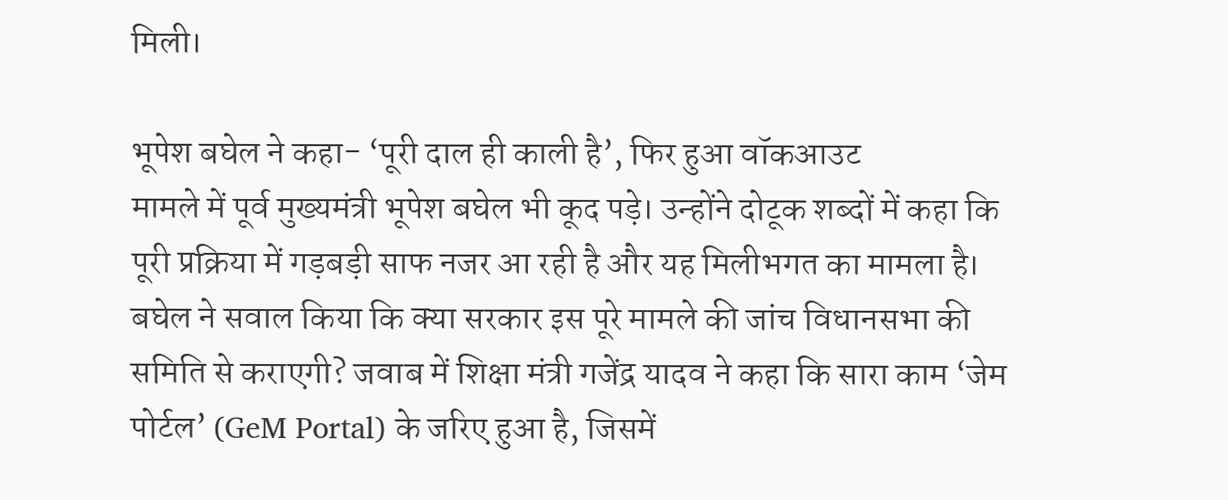मिली।

भूपेश बघेल ने कहा- ‘पूरी दाल ही काली है’, फिर हुआ वॉकआउट
मामले में पूर्व मुख्यमंत्री भूपेश बघेल भी कूद पड़े। उन्होंने दोटूक शब्दों में कहा कि पूरी प्रक्रिया में गड़बड़ी साफ नजर आ रही है और यह मिलीभगत का मामला है। बघेल ने सवाल किया कि क्या सरकार इस पूरे मामले की जांच विधानसभा की समिति से कराएगी? जवाब में शिक्षा मंत्री गजेंद्र यादव ने कहा कि सारा काम ‘जेम पोर्टल’ (GeM Portal) के जरिए हुआ है, जिसमें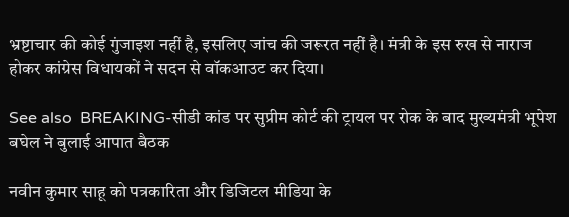भ्रष्टाचार की कोई गुंजाइश नहीं है, इसलिए जांच की जरूरत नहीं है। मंत्री के इस रुख से नाराज होकर कांग्रेस विधायकों ने सदन से वॉकआउट कर दिया।

See also  BREAKING-सीडी कांड पर सुप्रीम कोर्ट की ट्रायल पर रोक के बाद मुख्यमंत्री भूपेश बघेल ने बुलाई आपात बैठक

नवीन कुमार साहू को पत्रकारिता और डिजिटल मीडिया के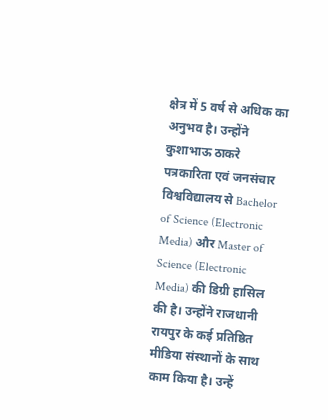क्षेत्र में 5 वर्ष से अधिक का अनुभव है। उन्होंने कुशाभाऊ ठाकरे पत्रकारिता एवं जनसंचार विश्वविद्यालय से Bachelor of Science (Electronic Media) और Master of Science (Electronic Media) की डिग्री हासिल की है। उन्होंने राजधानी रायपुर के कई प्रतिष्ठित मीडिया संस्थानों के साथ काम किया है। उन्हें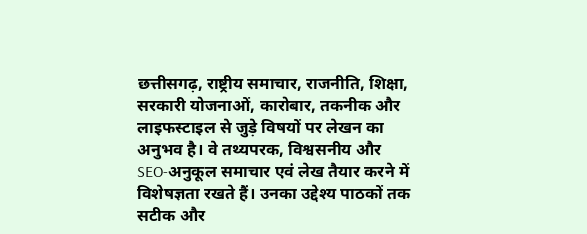छत्तीसगढ़, राष्ट्रीय समाचार, राजनीति, शिक्षा, सरकारी योजनाओं, कारोबार, तकनीक और लाइफस्टाइल से जुड़े विषयों पर लेखन का अनुभव है। वे तथ्यपरक, विश्वसनीय और SEO-अनुकूल समाचार एवं लेख तैयार करने में विशेषज्ञता रखते हैं। उनका उद्देश्य पाठकों तक सटीक और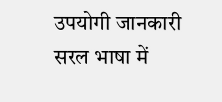उपयोगी जानकारी सरल भाषा में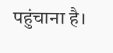पहुंचाना है।